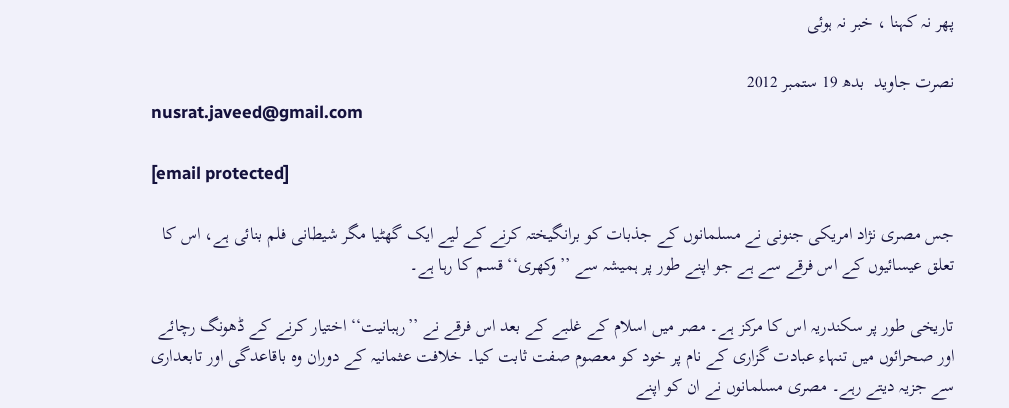پھر نہ کہنا ، خبر نہ ہوئی

نصرت جاوید  بدھ 19 ستمبر 2012
nusrat.javeed@gmail.com

[email protected]

جس مصری نژاد امریکی جنونی نے مسلمانوں کے جذبات کو برانگیختہ کرنے کے لیے ایک گھٹیا مگر شیطانی فلم بنائی ہے، اس کا تعلق عیسائیوں کے اس فرقے سے ہے جو اپنے طور پر ہمیشہ سے ’’وکھری‘‘ قسم کا رہا ہے۔

تاریخی طور پر سکندریہ اس کا مرکز ہے۔ مصر میں اسلام کے غلبے کے بعد اس فرقے نے ’’رہبانیت‘‘ اختیار کرنے کے ڈھونگ رچائے اور صحرائوں میں تنہاء عبادت گزاری کے نام پر خود کو معصوم صفت ثابت کیا۔ خلافت عثمانیہ کے دوران وہ باقاعدگی اور تابعداری سے جزیہ دیتے رہے۔ مصری مسلمانوں نے ان کو اپنے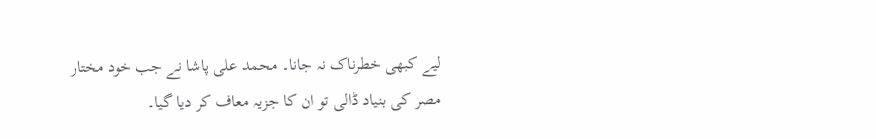لیے کبھی خطرناک نہ جانا۔ محمد علی پاشا نے جب خود مختار مصر کی بنیاد ڈالی تو ان کا جزیہ معاف کر دیا گیا۔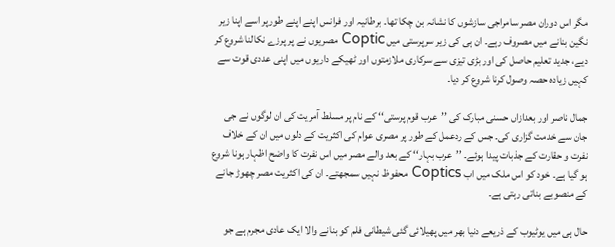مگر اس دوران مصر سامراجی سازشوں کا نشانہ بن چکا تھا۔ برطانیہ اور فرانس اپنے اپنے طورپر اسے اپنا زیر نگین بنانے میں مصروف رہے۔ ان ہی کی زیر سرپرستی میں Coptic مصریوں نے پر پرزے نکالنا شروع کر دیے، جدید تعلیم حاصل کی اور بڑی تیزی سے سرکاری ملازمتوں اور ٹھیکے داریوں میں اپنی عددی قوت سے کہیں زیادہ حصہ وصول کرنا شروع کر دیا۔

جمال ناصر اور بعدازاں حسنی مبارک کی ’’عرب قوم پرستی‘‘ کے نام پر مسلط آمریت کی ان لوگوں نے جی جان سے خدمت گزاری کی۔ جس کے ردعمل کے طور پر مصری عوام کی اکثریت کے دلوں میں ان کے خلاف نفرت و حقارت کے جذبات پیدا ہوئے۔ ’’عرب بہار‘‘ کے بعد والے مصر میں اس نفرت کا واضح اظہار ہونا شروع ہو گیا ہے۔ خود کو اس ملک میں اب Coptics محفوظ نہیں سمجھتے۔ ان کی اکثریت مصر چھوڑ جانے کے منصوبے بناتی رہتی ہے۔

حال ہی میں یوٹیوب کے ذریعے دنیا بھر میں پھیلائی گئی شیطانی فلم کو بنانے والا ایک عادی مجرم ہے جو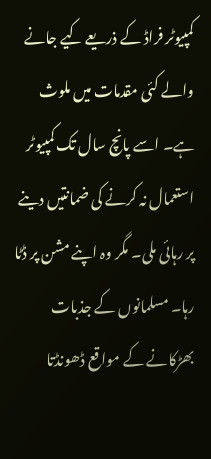کمپیوٹر فراڈ کے ذریعے کیے جانے والے کئی مقدمات میں ملوث ہے۔ اسے پانچ سال تک کمپیوٹر استعمال نہ کرنے کی ضمانتیں دینے پر رہائی ملی۔ مگر وہ اپنے مشن پر ڈٹا رہا۔ مسلمانوں کے جذبات بھڑکانے کے مواقع ڈھونڈتا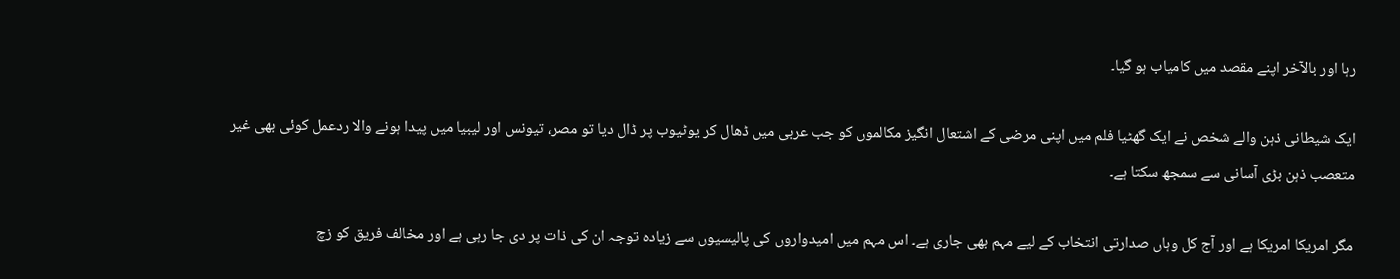رہا اور بالآخر اپنے مقصد میں کامیاب ہو گیا۔

ایک شیطانی ذہن والے شخص نے ایک گھٹیا فلم میں اپنی مرضی کے اشتعال انگیز مکالموں کو جب عربی میں ڈھال کر یوٹیوب پر ڈال دیا تو مصر، تیونس اور لیبیا میں پیدا ہونے والا ردعمل کوئی بھی غیر متعصب ذہن بڑی آسانی سے سمجھ سکتا ہے۔

مگر امریکا امریکا ہے اور آج کل وہاں صدارتی انتخاب کے لیے مہم بھی جاری ہے۔ اس مہم میں امیدواروں کی پالیسیوں سے زیادہ توجہ ان کی ذات پر دی جا رہی ہے اور مخالف فریق کو زچ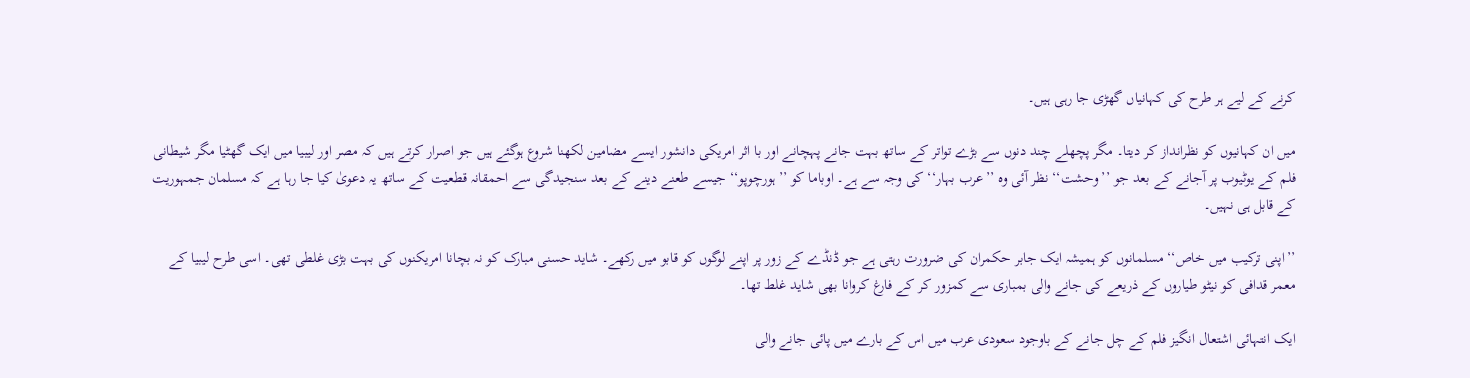کرنے کے لیے ہر طرح کی کہانیاں گھڑی جا رہی ہیں۔

میں ان کہانیوں کو نظرانداز کر دیتا۔ مگر پچھلے چند دنوں سے بڑے تواتر کے ساتھ بہت جانے پہچانے اور با اثر امریکی دانشور ایسے مضامین لکھنا شروع ہوگئے ہیں جو اصرار کرتے ہیں کہ مصر اور لیبیا میں ایک گھٹیا مگر شیطانی فلم کے یوٹیوب پر آجانے کے بعد جو ’’وحشت‘‘ نظر آئی وہ ’’عرب بہار‘‘ کی وجہ سے ہے۔ اوباما کو ’’ہورچوپو‘‘ جیسے طعنے دینے کے بعد سنجیدگی سے احمقانہ قطعیت کے ساتھ یہ دعویٰ کیا جا رہا ہے کہ مسلمان جمہوریت کے قابل ہی نہیں۔

’’اپنی ترکیب میں خاص‘‘ مسلمانوں کو ہمیشہ ایک جابر حکمران کی ضرورت رہتی ہے جو ڈنڈے کے زور پر اپنے لوگوں کو قابو میں رکھے۔ شاید حسنی مبارک کو نہ بچانا امریکنوں کی بہت بڑی غلطی تھی۔ اسی طرح لیبیا کے معمر قدافی کو نیٹو طیاروں کے ذریعے کی جانے والی بمباری سے کمزور کر کے فارغ کروانا بھی شاید غلط تھا۔

ایک انتہائی اشتعال انگیز فلم کے چل جانے کے باوجود سعودی عرب میں اس کے بارے میں پائی جانے والی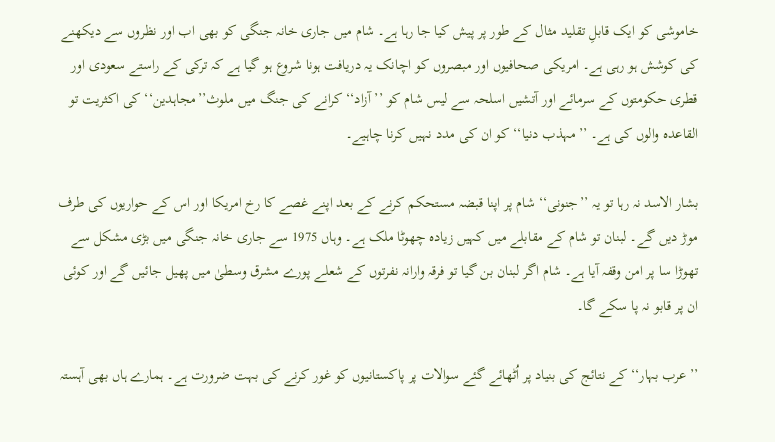خاموشی کو ایک قابلِ تقلید مثال کے طور پر پیش کیا جا رہا ہے۔ شام میں جاری خانہ جنگی کو بھی اب اور نظروں سے دیکھنے کی کوشش ہو رہی ہے۔ امریکی صحافیوں اور مبصروں کو اچانک یہ دریافت ہونا شروع ہو گیا ہے کہ ترکی کے راستے سعودی اور قطری حکومتوں کے سرمائے اور آتشیں اسلحہ سے لیس شام کو ’’آزاد‘‘ کرانے کی جنگ میں ملوث’’مجاہدین‘‘ کی اکثریت تو القاعدہ والوں کی ہے۔ ’’مہذب دنیا‘‘ کو ان کی مدد نہیں کرنا چاہیے۔

بشار الاسد نہ رہا تو یہ ’’جنونی‘‘ شام پر اپنا قبضہ مستحکم کرنے کے بعد اپنے غصے کا رخ امریکا اور اس کے حواریوں کی طرف موڑ دیں گے۔ لبنان تو شام کے مقابلے میں کہیں زیادہ چھوٹا ملک ہے۔ وہاں 1975 سے جاری خانہ جنگی میں بڑی مشکل سے تھوڑا سا پر امن وقفہ آیا ہے۔ شام اگر لبنان بن گیا تو فرقہ وارانہ نفرتوں کے شعلے پورے مشرق وسطیٰ میں پھیل جائیں گے اور کوئی ان پر قابو نہ پا سکے گا۔

’’عرب بہار‘‘ کے نتائج کی بنیاد پر اُٹھائے گئے سوالات پر پاکستانیوں کو غور کرنے کی بہت ضرورت ہے۔ ہمارے ہاں بھی آہستہ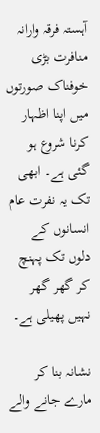آہستہ فرقہ وارانہ منافرت بڑی خوفناک صورتوں میں اپنا اظہار کرنا شروع ہو گئی ہے۔ ابھی تک یہ نفرت عام انسانوں کے دلوں تک پہنچ کر گھر گھر نہیں پھیلی ہے۔

نشانہ بنا کر مارے جانے والے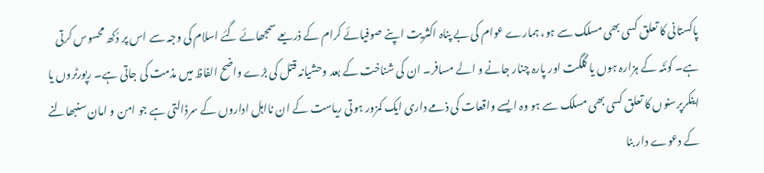پاکستانی کا تعلق کسی بھی مسلک سے ہو، ہمارے عوام کی بے پناہ اکثریت اپنے صوفیائے کرام کے ذریعے سمجھائے گئے اسلام کی وجہ سے اس پر دُکھ محسوس کرتی ہے۔ کوئٹہ کے ہزارہ ہوں یا گلگت اور پارہ چنار جانے و الے مسافر۔ ان کی شناخت کے بعد وحشیانہ قتل کی بڑے واضح الفاظ میں مذمت کی جاتی ہے۔ رپورٹروں یا اینکرپرسنوں کا تعلق کسی بھی مسلک سے ہو وہ ایسے واقعات کی ذمے داری ایک کمزور ہوتی ریاست کے ان نااہل اداروں کے سرڈالتی ہے جو امن و امان سنبھالنے کے دعوے دار بنا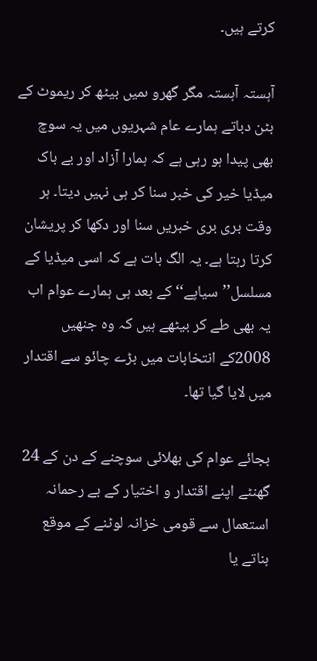کرتے ہیں۔

آہستہ آہستہ مگر گھرو ںمیں بیٹھ کر ریموٹ کے بٹن دباتے ہمارے عام شہریوں میں یہ سوچ بھی پیدا ہو رہی ہے کہ ہمارا آزاد اور بے باک میڈیا خیر کی خبر سنا کر ہی نہیں دیتا۔ ہر وقت بری بری خبریں سنا اور دکھا کر پریشان کرتا رہتا ہے۔ یہ الگ بات ہے کہ اسی میڈیا کے مسلسل’’سیاپے‘‘ کے بعد ہی ہمارے عوام اب یہ بھی طے کر بیٹھے ہیں کہ وہ جنھیں 2008کے انتخابات میں بڑے چائو سے اقتدار میں لایا گیا تھا۔

بجائے عوام کی بھلائی سوچنے کے دن کے 24 گھنٹے اپنے اقتدار و اختیار کے بے رحمانہ استعمال سے قومی خزانہ لوٹنے کے موقع بناتے یا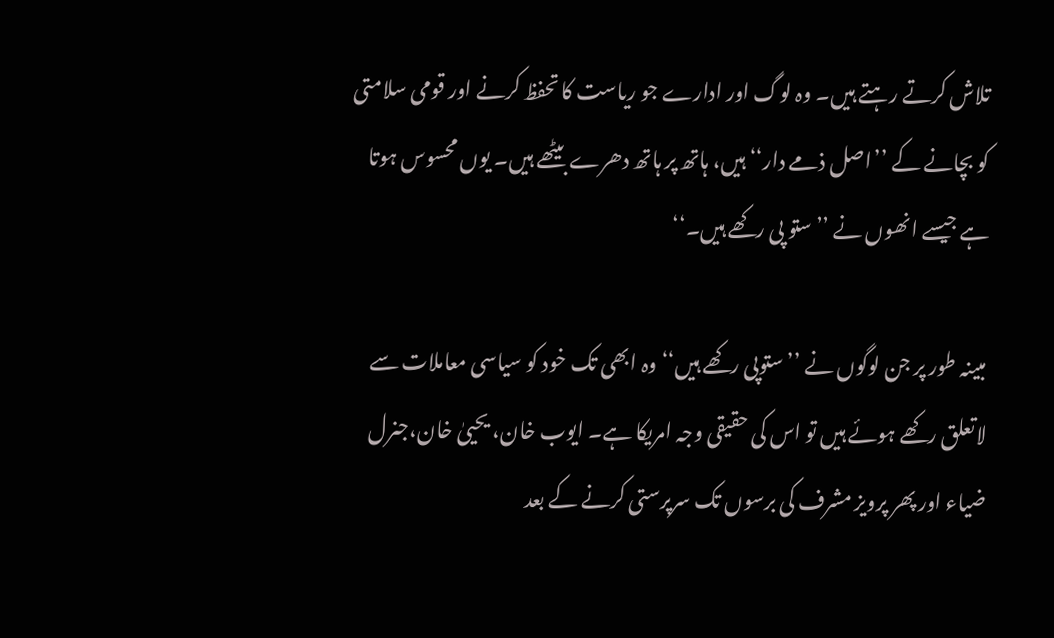تلاش کرتے رہتے ہیں۔ وہ لوگ اور ادارے جو ریاست کا تحفظ کرنے اور قومی سلامتی کو بچانے کے ’’اصل ذمے دار‘‘ ہیں، ہاتھ پر ہاتھ دھرے بیٹھے ہیں۔ یوں محسوس ہوتا ہے جیسے انھوں نے ’’ستو پی رکھے ہیں۔‘‘

مبینہ طور پر جن لوگوں نے ’’ستوپی رکھے ہیں‘‘ وہ ابھی تک خود کو سیاسی معاملات سے لاتعلق رکھے ہوئے ہیں تو اس کی حقیقی وجہ امریکا ہے۔ ایوب خان، یحییٰ خان،جنرل ضیاء اور پھر پرویز مشرف کی برسوں تک سرپرستی کرنے کے بعد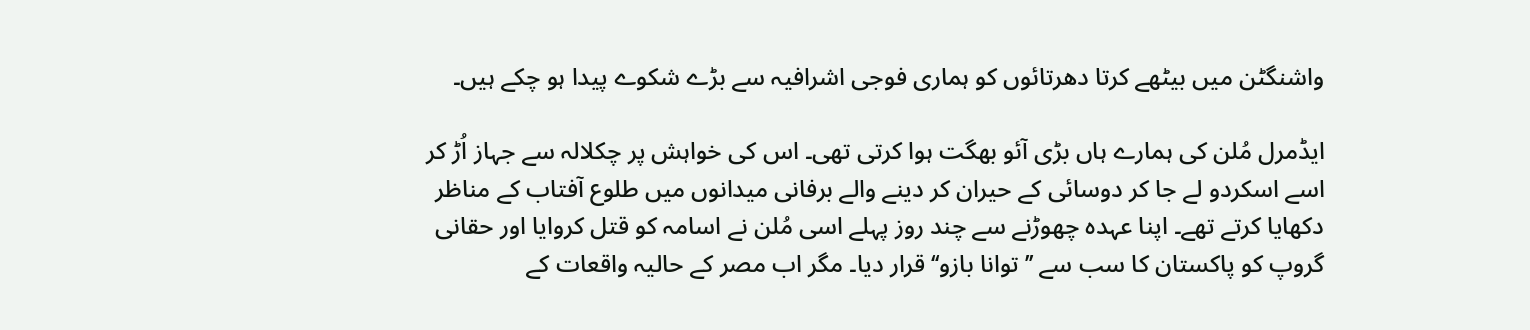واشنگٹن میں بیٹھے کرتا دھرتائوں کو ہماری فوجی اشرافیہ سے بڑے شکوے پیدا ہو چکے ہیں۔

ایڈمرل مُلن کی ہمارے ہاں بڑی آئو بھگت ہوا کرتی تھی۔ اس کی خواہش پر چکلالہ سے جہاز اُڑ کر اسے اسکردو لے جا کر دوسائی کے حیران کر دینے والے برفانی میدانوں میں طلوع آفتاب کے مناظر دکھایا کرتے تھے۔ اپنا عہدہ چھوڑنے سے چند روز پہلے اسی مُلن نے اسامہ کو قتل کروایا اور حقانی گروپ کو پاکستان کا سب سے ’’توانا بازو‘‘ قرار دیا۔ مگر اب مصر کے حالیہ واقعات کے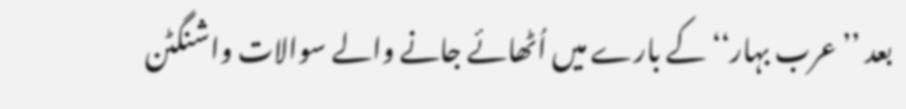بعد ’’عرب بہار‘‘ کے بارے میں اُٹھائے جانے والے سوالات واشنگٹن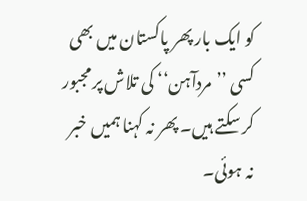کو ایک بار پھر پاکستان میں بھی کسی ’’مردآہن‘‘ کی تلاش پر مجبور کر سکتے ہیں۔ پھر نہ کہنا ہمیں خبر نہ ہوئی۔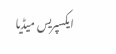ایکسپریس میڈیا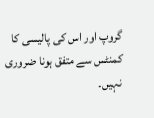گروپ اور اس کی پالیسی کا کمنٹس سے متفق ہونا ضروری نہیں۔